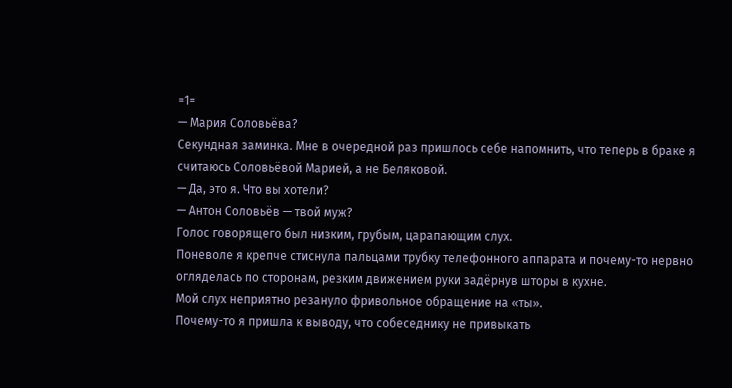=1=
— Мария Соловьёва?
Секундная заминка. Мне в очередной раз пришлось себе напомнить, что теперь в браке я считаюсь Соловьёвой Марией, а не Беляковой.
— Да, это я. Что вы хотели?
— Антон Соловьёв — твой муж?
Голос говорящего был низким, грубым, царапающим слух.
Поневоле я крепче стиснула пальцами трубку телефонного аппарата и почему-то нервно огляделась по сторонам, резким движением руки задёрнув шторы в кухне.
Мой слух неприятно резануло фривольное обращение на «ты».
Почему-то я пришла к выводу, что собеседнику не привыкать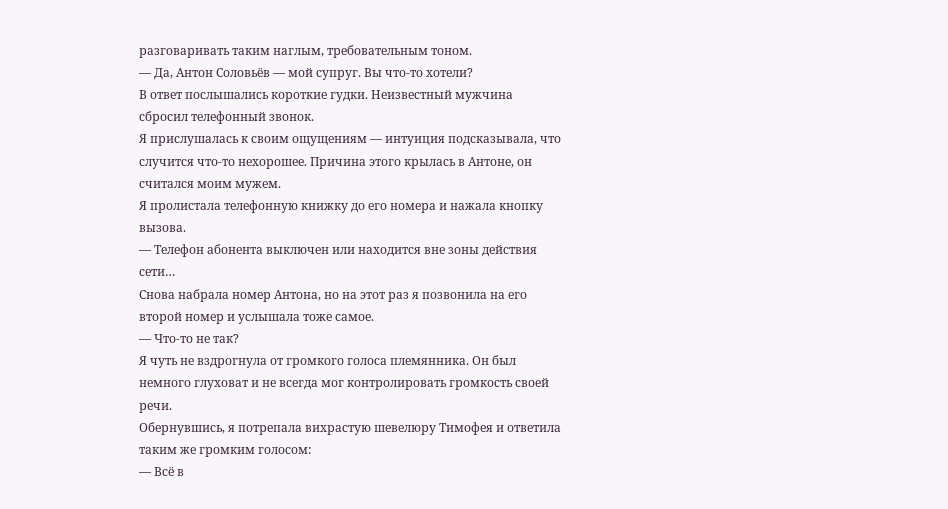разговаривать таким наглым, требовательным тоном.
— Да, Антон Соловьёв — мой супруг. Вы что-то хотели?
В ответ послышались короткие гудки. Неизвестный мужчина сбросил телефонный звонок.
Я прислушалась к своим ощущениям — интуиция подсказывала, что случится что-то нехорошее. Причина этого крылась в Антоне, он считался моим мужем.
Я пролистала телефонную книжку до его номера и нажала кнопку вызова.
— Телефон абонента выключен или находится вне зоны действия сети…
Снова набрала номер Антона, но на этот раз я позвонила на его второй номер и услышала тоже самое.
— Что-то не так?
Я чуть не вздрогнула от громкого голоса племянника. Он был немного глуховат и не всегда мог контролировать громкость своей речи.
Обернувшись, я потрепала вихрастую шевелюру Тимофея и ответила таким же громким голосом:
— Всё в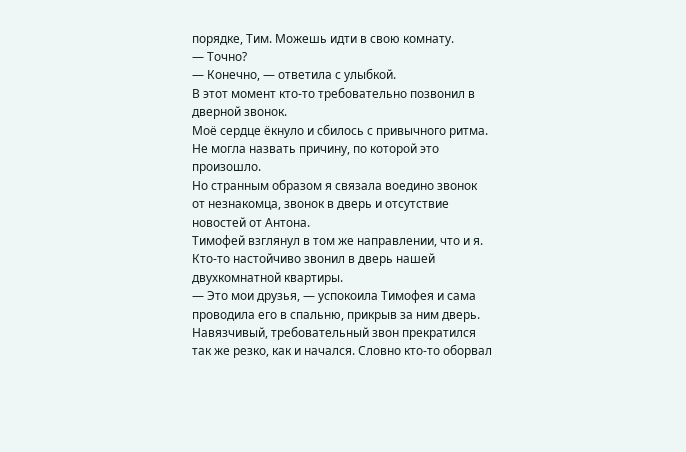порядке, Тим. Можешь идти в свою комнату.
— Точно?
— Конечно, — ответила с улыбкой.
В этот момент кто-то требовательно позвонил в дверной звонок.
Моё сердце ёкнуло и сбилось с привычного ритма. Не могла назвать причину, по которой это произошло.
Но странным образом я связала воедино звонок от незнакомца, звонок в дверь и отсутствие новостей от Антона.
Тимофей взглянул в том же направлении, что и я. Кто-то настойчиво звонил в дверь нашей двухкомнатной квартиры.
— Это мои друзья, — успокоила Тимофея и сама проводила его в спальню, прикрыв за ним дверь.
Навязчивый, требовательный звон прекратился так же резко, как и начался. Словно кто-то оборвал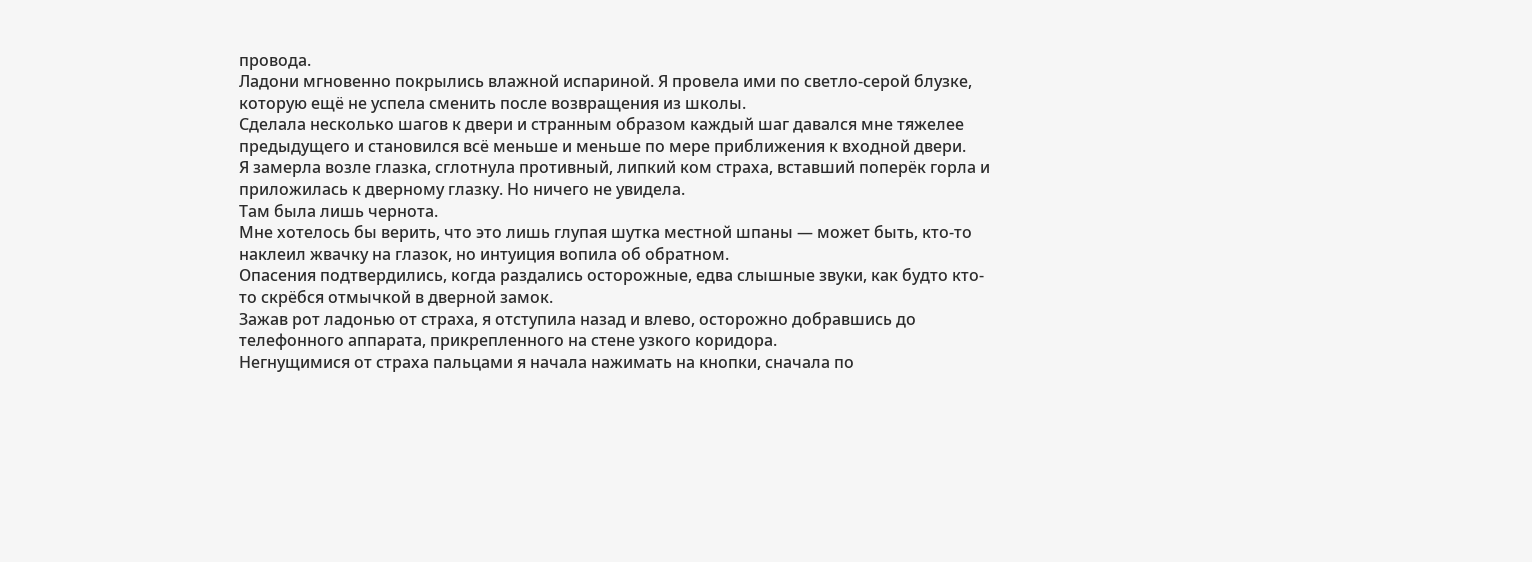провода.
Ладони мгновенно покрылись влажной испариной. Я провела ими по светло-серой блузке, которую ещё не успела сменить после возвращения из школы.
Сделала несколько шагов к двери и странным образом каждый шаг давался мне тяжелее предыдущего и становился всё меньше и меньше по мере приближения к входной двери.
Я замерла возле глазка, сглотнула противный, липкий ком страха, вставший поперёк горла и приложилась к дверному глазку. Но ничего не увидела.
Там была лишь чернота.
Мне хотелось бы верить, что это лишь глупая шутка местной шпаны — может быть, кто-то наклеил жвачку на глазок, но интуиция вопила об обратном.
Опасения подтвердились, когда раздались осторожные, едва слышные звуки, как будто кто-то скрёбся отмычкой в дверной замок.
Зажав рот ладонью от страха, я отступила назад и влево, осторожно добравшись до телефонного аппарата, прикрепленного на стене узкого коридора.
Негнущимися от страха пальцами я начала нажимать на кнопки, сначала по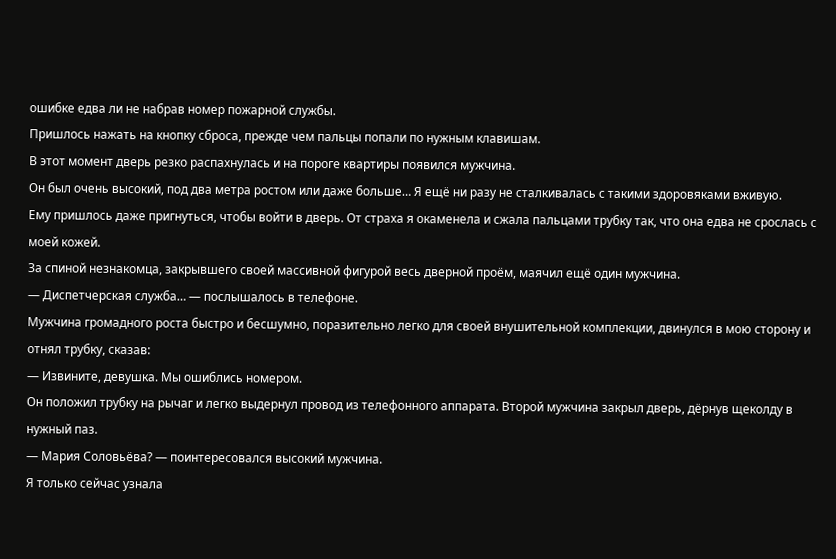ошибке едва ли не набрав номер пожарной службы.
Пришлось нажать на кнопку сброса, прежде чем пальцы попали по нужным клавишам.
В этот момент дверь резко распахнулась и на пороге квартиры появился мужчина.
Он был очень высокий, под два метра ростом или даже больше… Я ещё ни разу не сталкивалась с такими здоровяками вживую.
Ему пришлось даже пригнуться, чтобы войти в дверь. От страха я окаменела и сжала пальцами трубку так, что она едва не срослась с моей кожей.
За спиной незнакомца, закрывшего своей массивной фигурой весь дверной проём, маячил ещё один мужчина.
— Диспетчерская служба… — послышалось в телефоне.
Мужчина громадного роста быстро и бесшумно, поразительно легко для своей внушительной комплекции, двинулся в мою сторону и отнял трубку, сказав:
— Извините, девушка. Мы ошиблись номером.
Он положил трубку на рычаг и легко выдернул провод из телефонного аппарата. Второй мужчина закрыл дверь, дёрнув щеколду в нужный паз.
— Мария Соловьёва? — поинтересовался высокий мужчина.
Я только сейчас узнала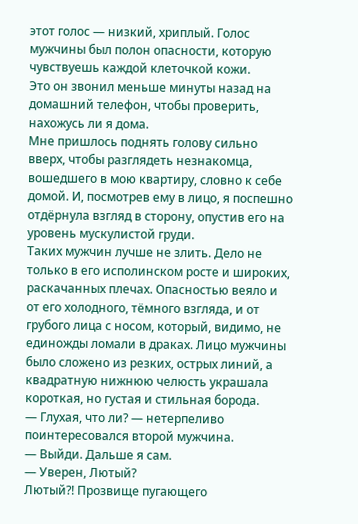этот голос — низкий, хриплый. Голос мужчины был полон опасности, которую чувствуешь каждой клеточкой кожи.
Это он звонил меньше минуты назад на домашний телефон, чтобы проверить, нахожусь ли я дома.
Мне пришлось поднять голову сильно вверх, чтобы разглядеть незнакомца, вошедшего в мою квартиру, словно к себе домой. И, посмотрев ему в лицо, я поспешно отдёрнула взгляд в сторону, опустив его на уровень мускулистой груди.
Таких мужчин лучше не злить. Дело не только в его исполинском росте и широких, раскачанных плечах. Опасностью веяло и от его холодного, тёмного взгляда, и от грубого лица с носом, который, видимо, не единожды ломали в драках. Лицо мужчины было сложено из резких, острых линий, а квадратную нижнюю челюсть украшала короткая, но густая и стильная борода.
— Глухая, что ли? — нетерпеливо поинтересовался второй мужчина.
— Выйди. Дальше я сам.
— Уверен, Лютый?
Лютый?! Прозвище пугающего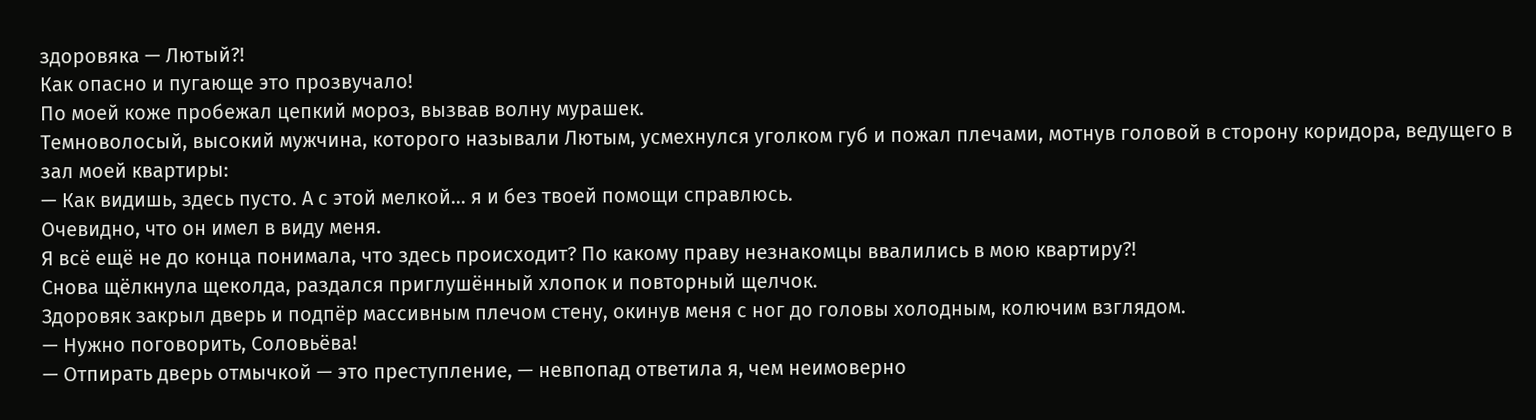здоровяка — Лютый?!
Как опасно и пугающе это прозвучало!
По моей коже пробежал цепкий мороз, вызвав волну мурашек.
Темноволосый, высокий мужчина, которого называли Лютым, усмехнулся уголком губ и пожал плечами, мотнув головой в сторону коридора, ведущего в зал моей квартиры:
— Как видишь, здесь пусто. А с этой мелкой… я и без твоей помощи справлюсь.
Очевидно, что он имел в виду меня.
Я всё ещё не до конца понимала, что здесь происходит? По какому праву незнакомцы ввалились в мою квартиру?!
Снова щёлкнула щеколда, раздался приглушённый хлопок и повторный щелчок.
Здоровяк закрыл дверь и подпёр массивным плечом стену, окинув меня с ног до головы холодным, колючим взглядом.
— Нужно поговорить, Соловьёва!
— Отпирать дверь отмычкой — это преступление, — невпопад ответила я, чем неимоверно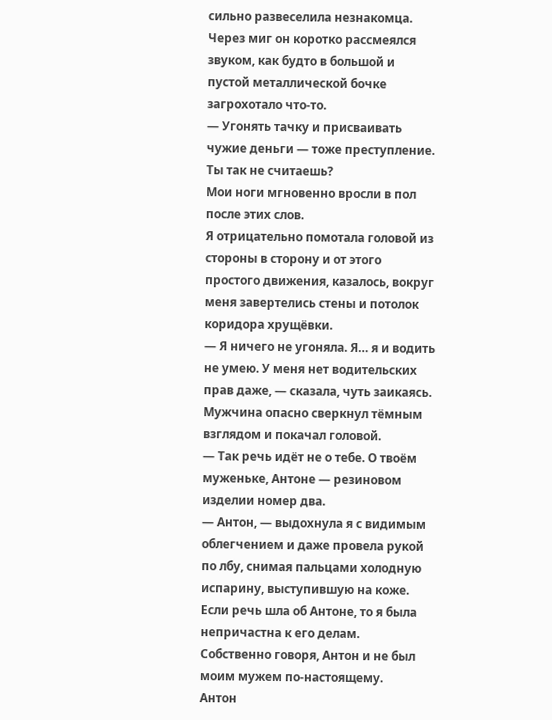сильно развеселила незнакомца.
Через миг он коротко рассмеялся звуком, как будто в большой и пустой металлической бочке загрохотало что-то.
— Угонять тачку и присваивать чужие деньги — тоже преступление. Ты так не считаешь?
Мои ноги мгновенно вросли в пол после этих слов.
Я отрицательно помотала головой из стороны в сторону и от этого простого движения, казалось, вокруг меня завертелись стены и потолок коридора хрущёвки.
— Я ничего не угоняла. Я… я и водить не умею. У меня нет водительских прав даже, — сказала, чуть заикаясь.
Мужчина опасно сверкнул тёмным взглядом и покачал головой.
— Так речь идёт не о тебе. О твоём муженьке, Антоне — резиновом изделии номер два.
— Антон, — выдохнула я с видимым облегчением и даже провела рукой по лбу, снимая пальцами холодную испарину, выступившую на коже.
Если речь шла об Антоне, то я была непричастна к его делам.
Собственно говоря, Антон и не был моим мужем по-настоящему.
Антон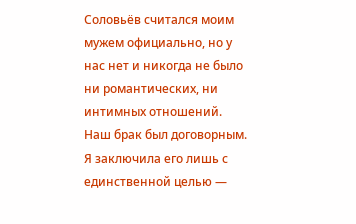Соловьёв считался моим мужем официально, но у нас нет и никогда не было ни романтических, ни интимных отношений.
Наш брак был договорным.
Я заключила его лишь с единственной целью —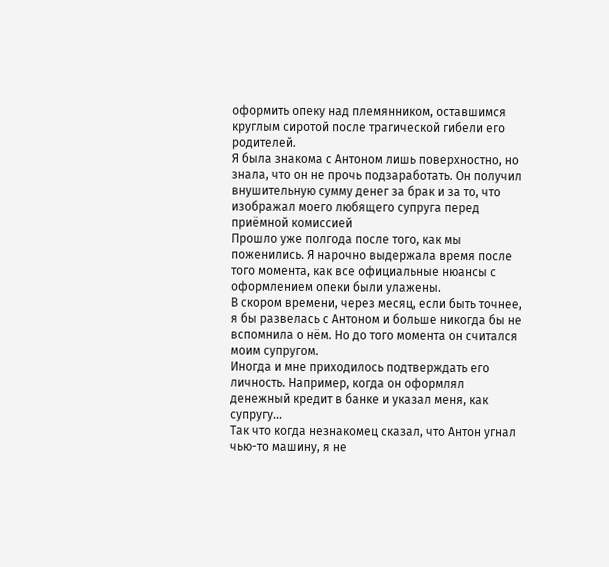оформить опеку над племянником, оставшимся круглым сиротой после трагической гибели его родителей.
Я была знакома с Антоном лишь поверхностно, но знала, что он не прочь подзаработать. Он получил внушительную сумму денег за брак и за то, что изображал моего любящего супруга перед приёмной комиссией
Прошло уже полгода после того, как мы поженились. Я нарочно выдержала время после того момента, как все официальные нюансы с оформлением опеки были улажены.
В скором времени, через месяц, если быть точнее, я бы развелась с Антоном и больше никогда бы не вспомнила о нём. Но до того момента он считался моим супругом.
Иногда и мне приходилось подтверждать его личность. Например, когда он оформлял денежный кредит в банке и указал меня, как супругу…
Так что когда незнакомец сказал, что Антон угнал чью-то машину, я не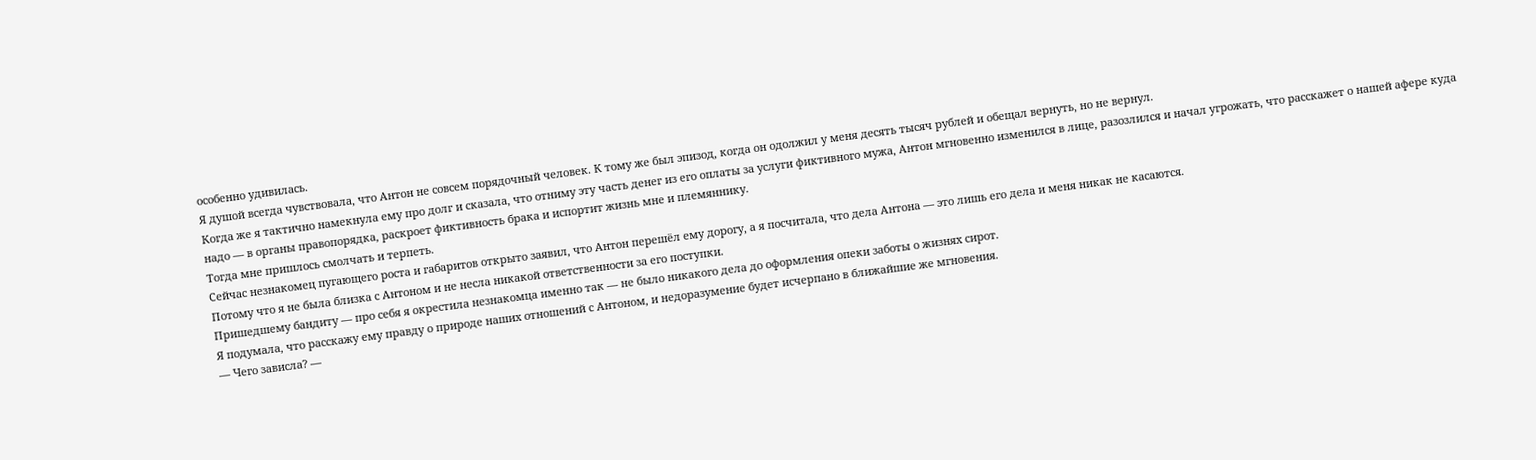особенно удивилась.
Я душой всегда чувствовала, что Антон не совсем порядочный человек. К тому же был эпизод, когда он одолжил у меня десять тысяч рублей и обещал вернуть, но не вернул.
Когда же я тактично намекнула ему про долг и сказала, что отниму эту часть денег из его оплаты за услуги фиктивного мужа, Антон мгновенно изменился в лице, разозлился и начал угрожать, что расскажет о нашей афере куда надо — в органы правопорядка, раскроет фиктивность брака и испортит жизнь мне и племяннику.
Тогда мне пришлось смолчать и терпеть.
Сейчас незнакомец пугающего роста и габаритов открыто заявил, что Антон перешёл ему дорогу, а я посчитала, что дела Антона — это лишь его дела и меня никак не касаются.
Потому что я не была близка с Антоном и не несла никакой ответственности за его поступки.
Пришедшему бандиту — про себя я окрестила незнакомца именно так — не было никакого дела до оформления опеки заботы о жизнях сирот.
Я подумала, что расскажу ему правду о природе наших отношений с Антоном, и недоразумение будет исчерпано в ближайшие же мгновения.
— Чего зависла? —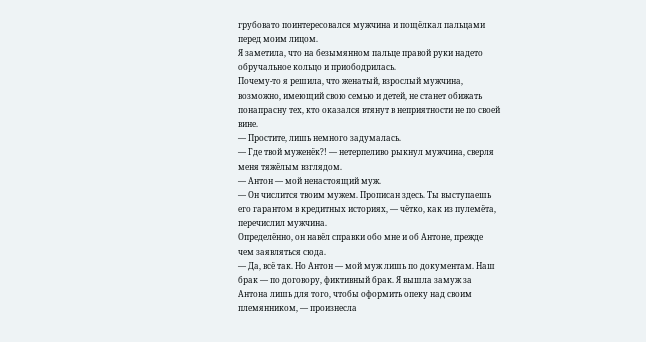грубовато поинтересовался мужчина и пощёлкал пальцами перед моим лицом.
Я заметила, что на безымянном пальце правой руки надето обручальное кольцо и приободрилась.
Почему-то я решила, что женатый, взрослый мужчина, возможно, имеющий свою семью и детей, не станет обижать понапрасну тех, кто оказался втянут в неприятности не по своей вине.
— Простите, лишь немного задумалась.
— Где твой муженёк?! — нетерпеливо рыкнул мужчина, сверля меня тяжёлым взглядом.
— Антон — мой ненастоящий муж.
— Он числится твоим мужем. Прописан здесь. Ты выступаешь его гарантом в кредитных историях, — чётко, как из пулемёта, перечислил мужчина.
Определённо, он навёл справки обо мне и об Антоне, прежде чем заявляться сюда.
— Да, всё так. Но Антон — мой муж лишь по документам. Наш брак — по договору, фиктивный брак. Я вышла замуж за Антона лишь для того, чтобы оформить опеку над своим племянником, — произнесла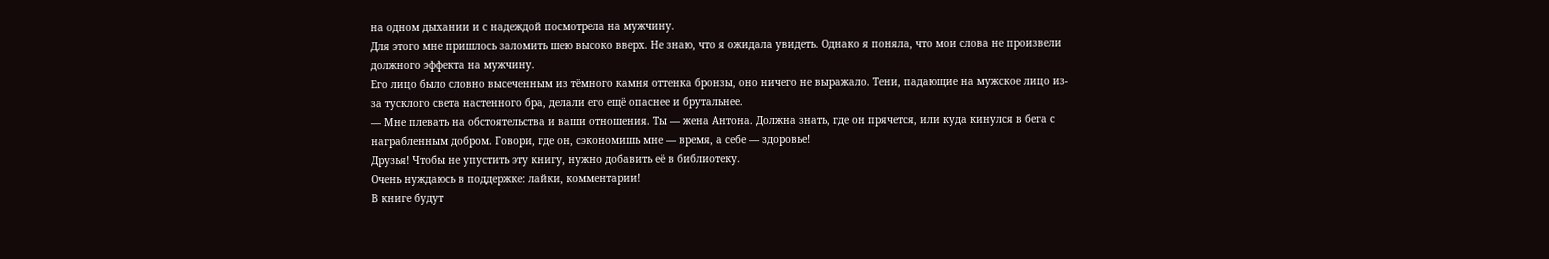на одном дыхании и с надеждой посмотрела на мужчину.
Для этого мне пришлось заломить шею высоко вверх. Не знаю, что я ожидала увидеть. Однако я поняла, что мои слова не произвели должного эффекта на мужчину.
Его лицо было словно высеченным из тёмного камня оттенка бронзы, оно ничего не выражало. Тени, падающие на мужское лицо из-за тусклого света настенного бра, делали его ещё опаснее и брутальнее.
— Мне плевать на обстоятельства и ваши отношения. Ты — жена Антона. Должна знать, где он прячется, или куда кинулся в бега с награбленным добром. Говори, где он, сэкономишь мне — время, а себе — здоровье!
Друзья! Чтобы не упустить эту книгу, нужно добавить её в библиотеку.
Очень нуждаюсь в поддержке: лайки, комментарии!
В книге будут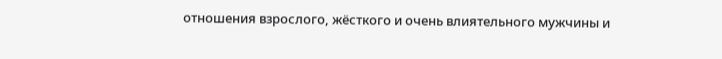отношения взрослого, жёсткого и очень влиятельного мужчины и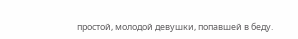простой, молодой девушки, попавшей в беду.